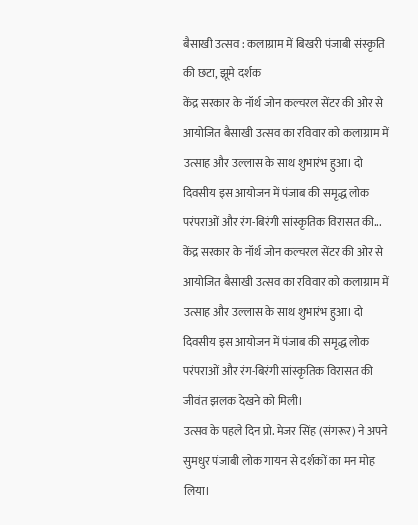बैसाखी उत्सव : कलाग्राम में बिखरी पंजाबी संस्कृति की छटा, झूमे दर्शक
केंद्र सरकार के नॉर्थ जोन कल्चरल सेंटर की ओर से आयोजित बैसाखी उत्सव का रविवार को कलाग्राम में उत्साह और उल्लास के साथ शुभारंभ हुआ। दो दिवसीय इस आयोजन में पंजाब की समृद्ध लोक परंपराओं और रंग-बिरंगी सांस्कृतिक विरासत की...
केंद्र सरकार के नॉर्थ जोन कल्चरल सेंटर की ओर से आयोजित बैसाखी उत्सव का रविवार को कलाग्राम में उत्साह और उल्लास के साथ शुभारंभ हुआ। दो दिवसीय इस आयोजन में पंजाब की समृद्ध लोक परंपराओं और रंग-बिरंगी सांस्कृतिक विरासत की जीवंत झलक देखने को मिली।
उत्सव के पहले दिन प्रो. मेजर सिंह (संगरूर) ने अपने सुमधुर पंजाबी लोक गायन से दर्शकों का मन मोह लिया।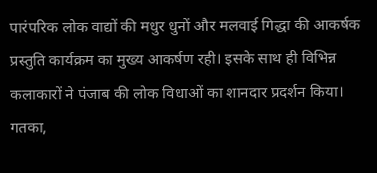पारंपरिक लोक वाद्यों की मधुर धुनों और मलवाई गिद्धा की आकर्षक प्रस्तुति कार्यक्रम का मुख्य आकर्षण रही। इसके साथ ही विभिन्न कलाकारों ने पंजाब की लोक विधाओं का शानदार प्रदर्शन किया।
गतका,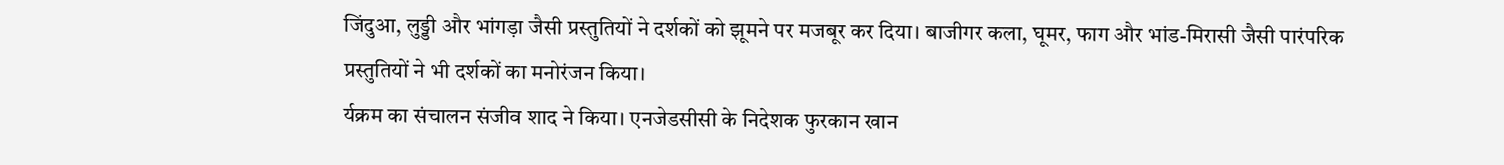जिंदुआ, लुड्डी और भांगड़ा जैसी प्रस्तुतियों ने दर्शकों को झूमने पर मजबूर कर दिया। बाजीगर कला, घूमर, फाग और भांड-मिरासी जैसी पारंपरिक प्रस्तुतियों ने भी दर्शकों का मनोरंजन किया।
र्यक्रम का संचालन संजीव शाद ने किया। एनजेडसीसी के निदेशक फुरकान खान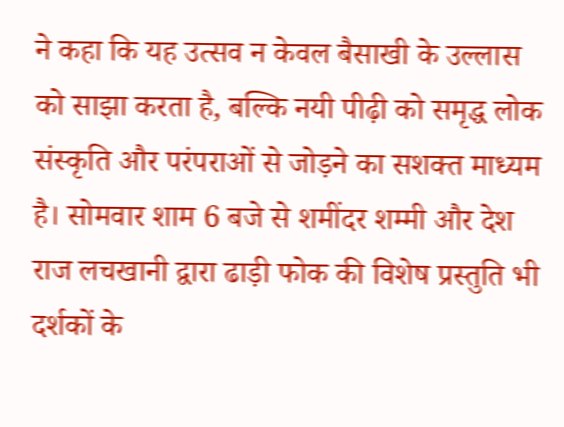ने कहा कि यह उत्सव न केवल बैसाखी के उल्लास को साझा करता है, बल्कि नयी पीढ़ी को समृद्ध लोक संस्कृति और परंपराओं से जोड़ने का सशक्त माध्यम है। सोमवार शाम 6 बजे से शमींदर शम्मी और देश राज लचखानी द्वारा ढाड़ी फोक की विशेष प्रस्तुति भी दर्शकों के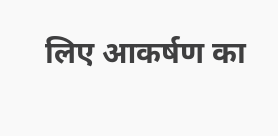लिए आकर्षण का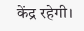केंद्र रहेगी।